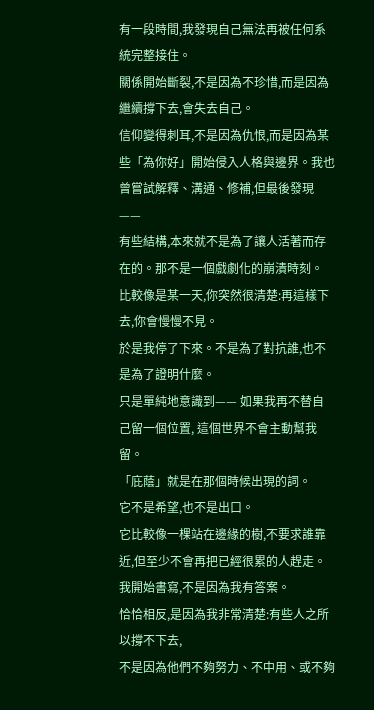有一段時間,我發現自己無法再被任何系統完整接住。
關係開始斷裂,不是因為不珍惜,而是因為繼續撐下去,會失去自己。
信仰變得刺耳,不是因為仇恨,而是因為某些「為你好」開始侵入人格與邊界。我也曾嘗試解釋、溝通、修補,但最後發現——
有些結構,本來就不是為了讓人活著而存在的。那不是一個戲劇化的崩潰時刻。
比較像是某一天,你突然很清楚:再這樣下去,你會慢慢不見。
於是我停了下來。不是為了對抗誰,也不是為了證明什麼。
只是單純地意識到—— 如果我再不替自己留一個位置, 這個世界不會主動幫我留。
「庇蔭」就是在那個時候出現的詞。
它不是希望,也不是出口。
它比較像一棵站在邊緣的樹,不要求誰靠近,但至少不會再把已經很累的人趕走。
我開始書寫,不是因為我有答案。
恰恰相反,是因為我非常清楚:有些人之所以撐不下去,
不是因為他們不夠努力、不中用、或不夠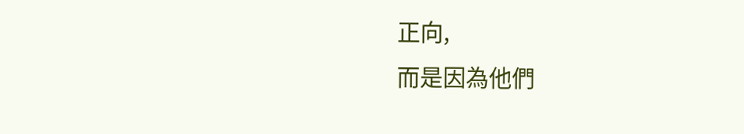正向,
而是因為他們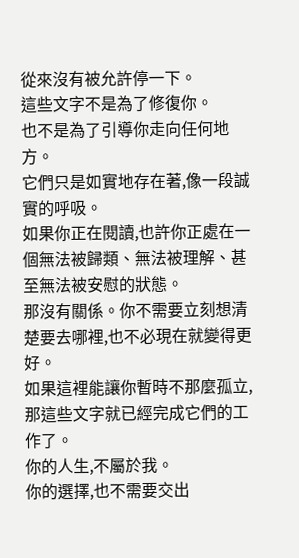從來沒有被允許停一下。
這些文字不是為了修復你。
也不是為了引導你走向任何地方。
它們只是如實地存在著,像一段誠實的呼吸。
如果你正在閱讀,也許你正處在一個無法被歸類、無法被理解、甚至無法被安慰的狀態。
那沒有關係。你不需要立刻想清楚要去哪裡,也不必現在就變得更好。
如果這裡能讓你暫時不那麼孤立,那這些文字就已經完成它們的工作了。
你的人生,不屬於我。
你的選擇,也不需要交出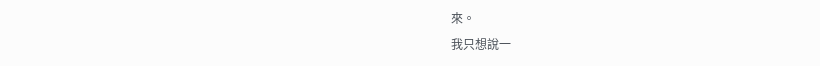來。
我只想說一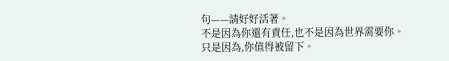句——請好好活著。
不是因為你還有責任,也不是因為世界需要你。
只是因為,你值得被留下。